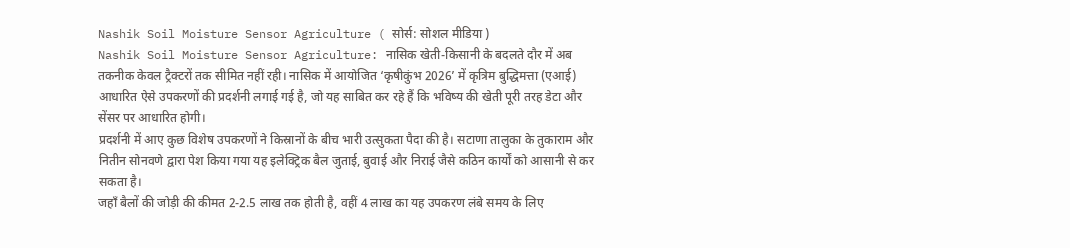Nashik Soil Moisture Sensor Agriculture ( सोर्स: सोशल मीडिया )
Nashik Soil Moisture Sensor Agriculture: नासिक खेती-किसानी के बदलते दौर में अब तकनीक केवल ट्रैक्टरों तक सीमित नहीं रही। नासिक में आयोजित ‘कृषीकुंभ 2026’ में कृत्रिम बुद्धिमत्ता (एआई) आधारित ऐसे उपकरणों की प्रदर्शनी लगाई गई है, जो यह साबित कर रहे हैं कि भविष्य की खेती पूरी तरह डेटा और सेंसर पर आधारित होगी।
प्रदर्शनी में आए कुछ विशेष उपकरणों ने किस्रानों के बीच भारी उत्सुकता पैदा की है। सटाणा तालुका के तुकाराम और नितीन सोनवणे द्वारा पेश किया गया यह इलेक्ट्रिक बैल जुताई, बुवाई और निराई जैसे कठिन कार्यों को आसानी से कर सकता है।
जहाँ बैलों की जोड़ी की कीमत 2-2.5 लाख तक होती है, वहीं 4 लाख का यह उपकरण लंबे समय के लिए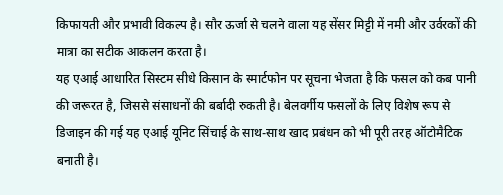किफायती और प्रभावी विकल्प है। सौर ऊर्जा से चलने वाला यह सेंसर मिट्टी में नमी और उर्वरकों की मात्रा का सटीक आकलन करता है।
यह एआई आधारित सिस्टम सीधे किसान के स्मार्टफोन पर सूचना भेजता है कि फसल को कब पानी की जरूरत है, जिससे संसाधनों की बर्बादी रुकती है। बेलवर्गीय फसलों के लिए विशेष रूप से डिजाइन की गई यह एआई यूनिट सिंचाई के साथ-साथ खाद प्रबंधन को भी पूरी तरह ऑटोमैटिक बनाती है।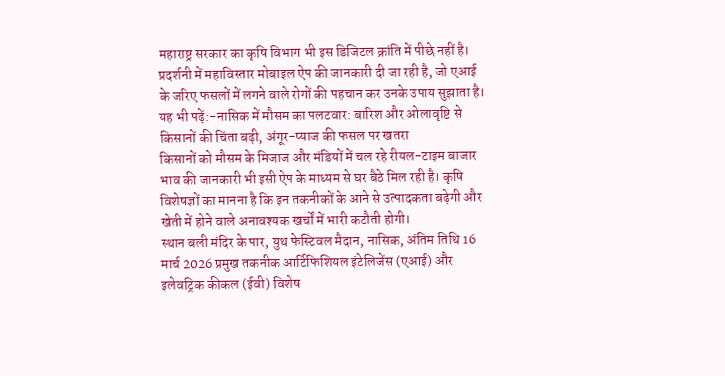महाराष्ट्र सरकार का कृषि विभाग भी इस डिजिटल क्रांति में पीछे नहीं है। प्रदर्शनी में महाविस्तार मोबाइल ऐप की जानकारी दी जा रही है, जो एआई के जरिए फसलों में लगने वाले रोगों की पहचान कर उनके उपाय सुझाता है।
यह भी पढ़ें:-नासिक में मौसम का पलटवार: बारिश और ओलावृष्टि से किसानों की चिंता बढ़ी, अंगूर-प्याज की फसल पर खतरा
किसानों को मौसम के मिजाज और मंडियों में चल रहे रीयल-टाइम बाजार भाव की जानकारी भी इसी ऐप के माध्यम से घर बैठे मिल रही है। कृषि विशेषज्ञों का मानना है कि इन तकनीकों के आने से उत्पादकता बढ़ेगी और खेती में होने वाले अनावश्यक खर्चों में भारी कटौती होगी।
स्थान बली मंदिर के पार, युथ फेस्टिवल मैदान, नासिक, अंतिम तिथि 16 मार्च 2026 प्रमुख तकनीक आर्टिफिशियल इंटेलिजेंस (एआई) और इलेवट्रिक कीकल (ईवी) विशेष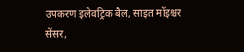उपकरण इलेवट्रिक बैल, साइत मॉइश्चर सेंसर,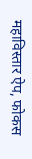महाविस्तार ऐप, फोकस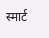स्मार्ट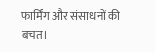फार्मिंग और संसाधनों की बचत।